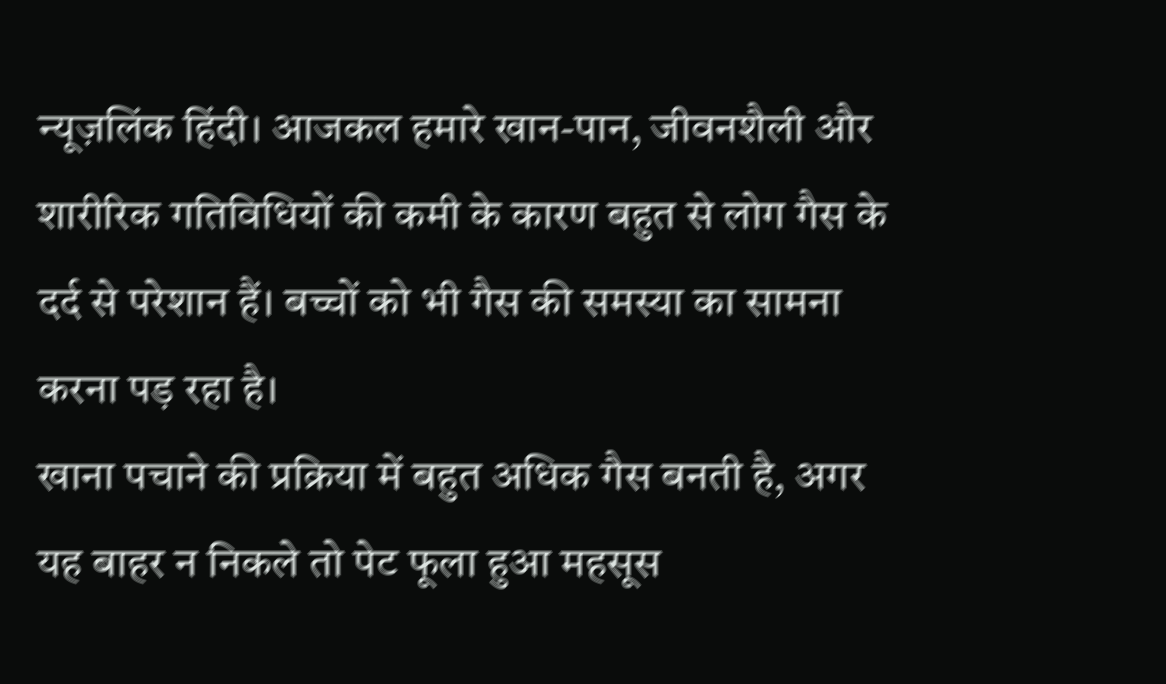न्यूज़लिंक हिंदी। आजकल हमारे खान-पान, जीवनशैली और शारीरिक गतिविधियों की कमी के कारण बहुत से लोग गैस के दर्द से परेशान हैं। बच्चों को भी गैस की समस्या का सामना करना पड़ रहा है।
खाना पचाने की प्रक्रिया में बहुत अधिक गैस बनती है, अगर यह बाहर न निकले तो पेट फूला हुआ महसूस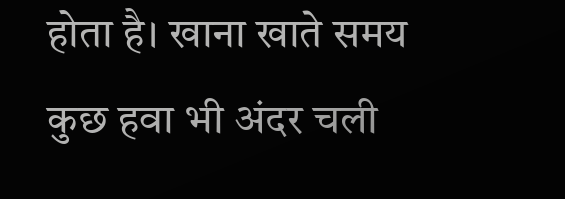होता है। खाना खाते समय कुछ हवा भी अंदर चली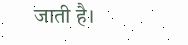जाती है।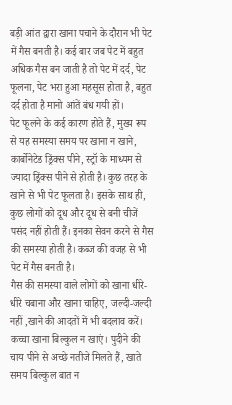बड़ी आंत द्वारा खाना पचाने के दौरान भी पेट में गैस बनती है। कई बार जब पेट में बहुत अधिक गैस बन जाती है तो पेट में दर्द, पेट फूलना, पेट भरा हुआ महसूस होता है, बहुत दर्द होता है मानो आंतें बंध गयी हों।
पेट फूलने के कई कारण होते हैं, मुख्य रूप से यह समस्या समय पर खाना न खाने, कार्बोनेटेड ड्रिंक्स पीने, स्ट्रॉ के माध्यम से ज्यादा ड्रिंक्स पीने से होती है। कुछ तरह के खाने से भी पेट फूलता है। इसके साथ ही, कुछ लोगों को दूध और दूध से बनी चीजें पसंद नहीं होती हैं। इनका सेवन करने से गैस की समस्या होती है। कब्ज की वजह से भी पेट में गैस बनती है।
गैस की समस्या वाले लोगों को खाना धीरे-धीरे चबाना और खाना चाहिए, जल्दी-जल्दी नहीं ,खाने की आदतों में भी बदलाव करें। कच्चा खाना बिल्कुल न खाएं। पुदीने की चाय पीने से अच्छे नतीजे मिलते हैं, खाते समय बिल्कुल बात न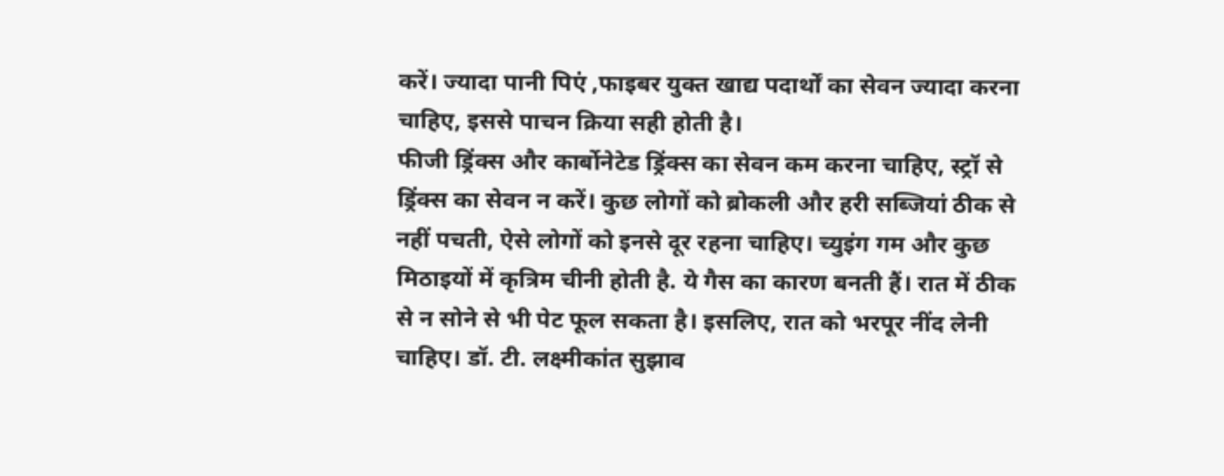करें। ज्यादा पानी पिएं ,फाइबर युक्त खाद्य पदार्थों का सेवन ज्यादा करना चाहिए, इससे पाचन क्रिया सही होती है।
फीजी ड्रिंक्स और कार्बोनेटेड ड्रिंक्स का सेवन कम करना चाहिए, स्ट्रॉ से ड्रिंक्स का सेवन न करें। कुछ लोगों को ब्रोकली और हरी सब्जियां ठीक से नहीं पचती, ऐसे लोगों को इनसे दूर रहना चाहिए। च्युइंग गम और कुछ मिठाइयों में कृत्रिम चीनी होती है. ये गैस का कारण बनती हैं। रात में ठीक से न सोने से भी पेट फूल सकता है। इसलिए, रात को भरपूर नींद लेनी चाहिए। डॉ. टी. लक्ष्मीकांत सुझाव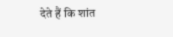देते हैं कि शांत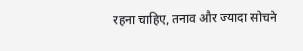रहना चाहिए, तनाव और ज्यादा सोचने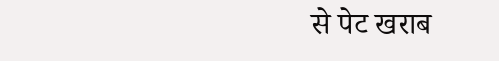से पेट खराब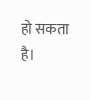हो सकता है।